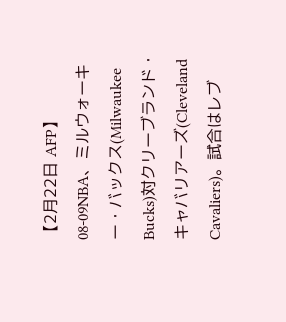【2月22日 AFP】08-09NBA、ミルウォーキー・バックス(Milwaukee Bucks)対クリーブランド・キャバリアーズ(Cleveland Cavaliers)。試合はレブ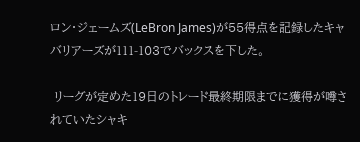ロン・ジェームズ(LeBron James)が55得点を記録したキャバリアーズが111-103でバックスを下した。

 リーグが定めた19日のトレード最終期限までに獲得が噂されていたシャキ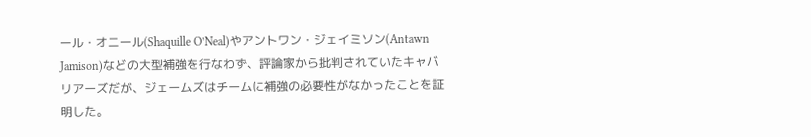ール・オニール(Shaquille O’Neal)やアントワン・ジェイミソン(Antawn Jamison)などの大型補強を行なわず、評論家から批判されていたキャバリアーズだが、ジェームズはチームに補強の必要性がなかったことを証明した。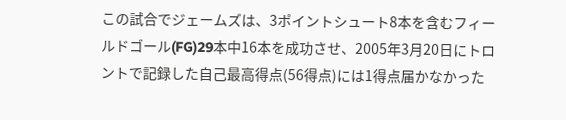この試合でジェームズは、3ポイントシュート8本を含むフィールドゴール(FG)29本中16本を成功させ、2005年3月20日にトロントで記録した自己最高得点(56得点)には1得点届かなかった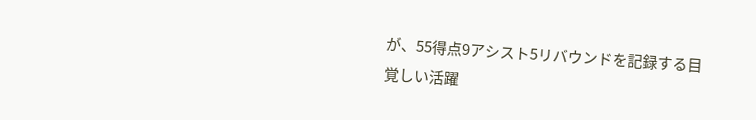が、55得点9アシスト5リバウンドを記録する目覚しい活躍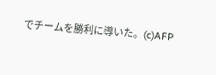でチームを勝利に導いた。(c)AFP